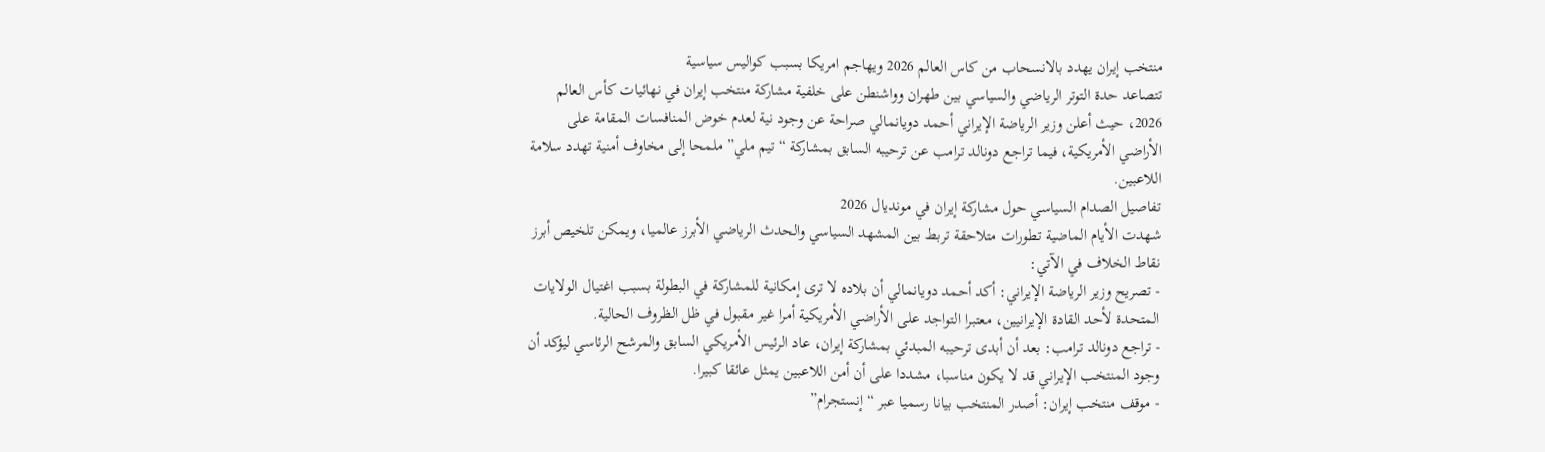منتخب إيران يهدد بالانسحاب من كاس العالم 2026 ويهاجم امريكا بسبب كواليس سياسية
تتصاعد حدة التوتر الرياضي والسياسي بين طهران وواشنطن على خلفية مشاركة منتخب إيران في نهائيات كأس العالم 2026، حيث أعلن وزير الرياضة الإيراني أحمد دويانمالي صراحة عن وجود نية لعدم خوض المنافسات المقامة على الأراضي الأمريكية، فيما تراجع دونالد ترامب عن ترحيبه السابق بمشاركة “تيم ملي” ملمحا إلى مخاوف أمنية تهدد سلامة اللاعبين.
تفاصيل الصدام السياسي حول مشاركة إيران في مونديال 2026
شهدت الأيام الماضية تطورات متلاحقة تربط بين المشهد السياسي والحدث الرياضي الأبرز عالميا، ويمكن تلخيص أبرز نقاط الخلاف في الآتي:
- تصريح وزير الرياضة الإيراني: أكد أحمد دويانمالي أن بلاده لا ترى إمكانية للمشاركة في البطولة بسبب اغتيال الولايات المتحدة لأحد القادة الإيرانيين، معتبرا التواجد على الأراضي الأمريكية أمرا غير مقبول في ظل الظروف الحالية.
- تراجع دونالد ترامب: بعد أن أبدى ترحيبه المبدئي بمشاركة إيران، عاد الرئيس الأمريكي السابق والمرشح الرئاسي ليؤكد أن وجود المنتخب الإيراني قد لا يكون مناسبا، مشددا على أن أمن اللاعبين يمثل عائقا كبيرا.
- موقف منتخب إيران: أصدر المنتخب بيانا رسميا عبر “إنستجرام”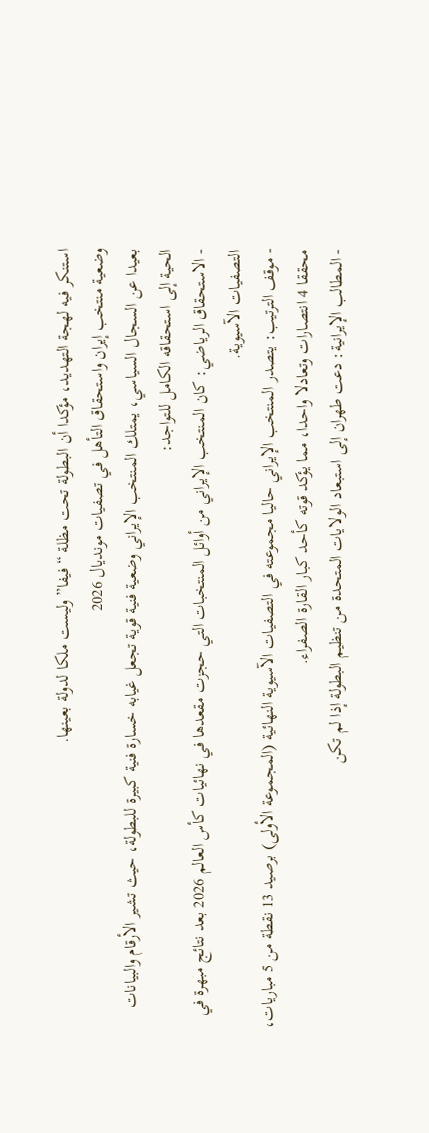استنكر فيه لهجة التهديد، مؤكدا أن البطولة تحت مظلة “فيفا” وليست ملكا لدولة بعينها.
وضعية منتخب إيران واستحقاق التأهل في تصفيات مونديال 2026
بعيدا عن السجال السياسي، يمتلك المنتخب الإيراني وضعية فنية قوية تجعل غيابه خسارة فنية كبيرة للبطولة، حيث تشير الأرقام والبيانات الحية إلى استحقاقه الكامل للتواجد:
- الاستحقاق الرياضي: كان المنتخب الإيراني من أوائل المنتخبات التي حجزت مقعدها في نهائيات كأس العالم 2026 بعد نتائج مبهرة في التصفيات الآسيوية.
- موقف الترتيب: يتصدر المنتخب الإيراني حاليا مجموعته في التصفيات الآسيوية النهائية (المجموعة الأولى) برصيد 13 نقطة من 5 مباريات، محققا 4 انتصارات وتعادلا واحدا، مما يؤكد قوته كأحد كبار القارة الصفراء.
- المطالب الإيرانية: دعت طهران إلى استبعاد الولايات المتحدة من تنظيم البطولة إذا لم تكن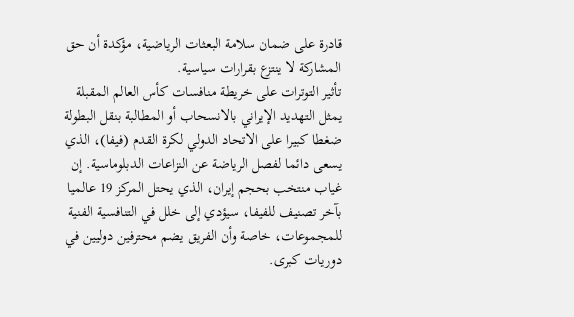قادرة على ضمان سلامة البعثات الرياضية، مؤكدة أن حق المشاركة لا ينتزع بقرارات سياسية.
تأثير التوترات على خريطة منافسات كأس العالم المقبلة
يمثل التهديد الإيراني بالانسحاب أو المطالبة بنقل البطولة ضغطا كبيرا على الاتحاد الدولي لكرة القدم (فيفا)، الذي يسعى دائما لفصل الرياضة عن النزاعات الدبلوماسية. إن غياب منتخب بحجم إيران، الذي يحتل المركز 19 عالميا بآخر تصنيف للفيفا، سيؤدي إلى خلل في التنافسية الفنية للمجموعات، خاصة وأن الفريق يضم محترفين دوليين في دوريات كبرى.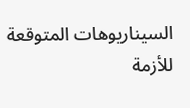السيناريوهات المتوقعة للأزمة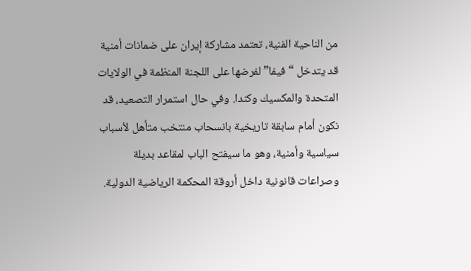من الناحية الفنية، تعتمد مشاركة إيران على ضمانات أمنية قد يتدخل “فيفا” لفرضها على اللجنة المنظمة في الولايات المتحدة والمكسيك وكندا. وفي حال استمرار التصعيد، قد نكون أمام سابقة تاريخية بانسحاب منتخب متأهل لأسباب سياسية وأمنية، وهو ما سيفتح الباب لمقاعد بديلة وصراعات قانونية داخل أروقة المحكمة الرياضية الدولية.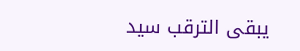يبقى الترقب سيد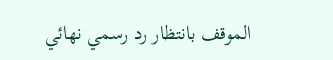الموقف بانتظار رد رسمي نهائي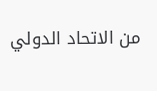من الاتحاد الدولي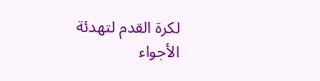لكرة القدم لتهدئة الأجواء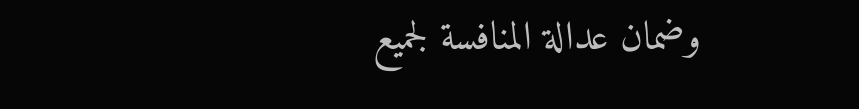وضمان عدالة المنافسة لجميع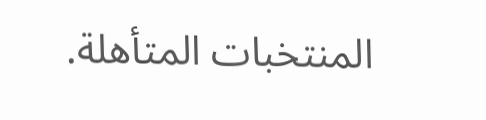المنتخبات المتأهلة.